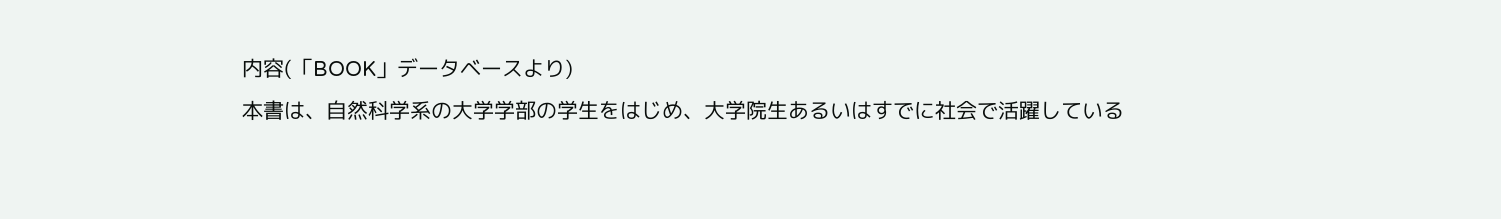内容(「BOOK」データベースより)
本書は、自然科学系の大学学部の学生をはじめ、大学院生あるいはすでに社会で活躍している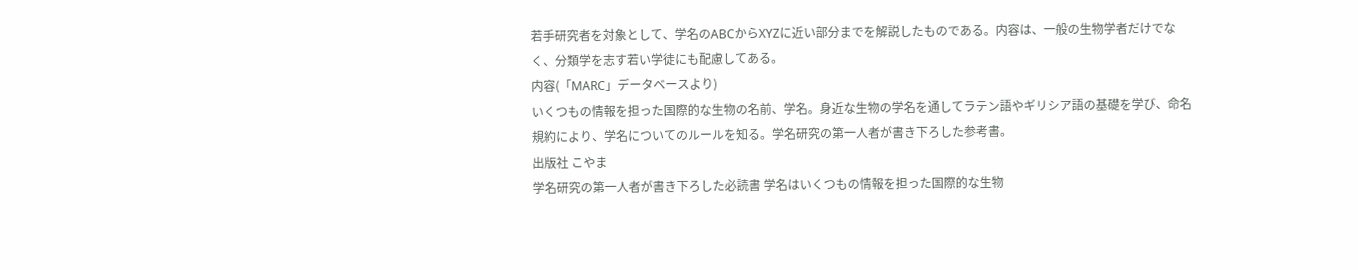若手研究者を対象として、学名のABCからXYZに近い部分までを解説したものである。内容は、一般の生物学者だけでなく、分類学を志す若い学徒にも配慮してある。
内容(「MARC」データベースより)
いくつもの情報を担った国際的な生物の名前、学名。身近な生物の学名を通してラテン語やギリシア語の基礎を学び、命名規約により、学名についてのルールを知る。学名研究の第一人者が書き下ろした参考書。
出版社 こやま
学名研究の第一人者が書き下ろした必読書 学名はいくつもの情報を担った国際的な生物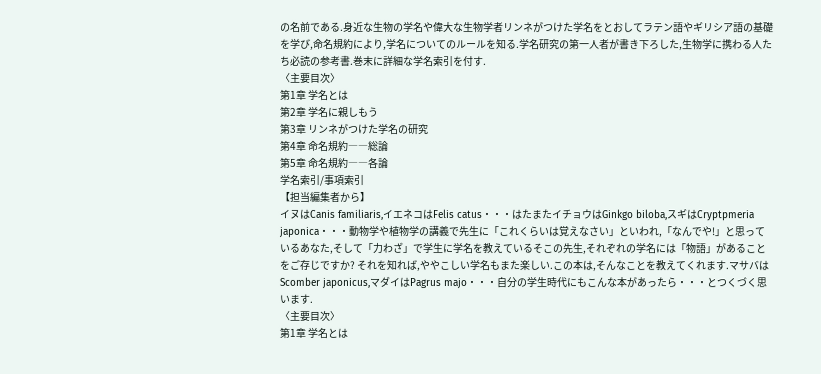の名前である.身近な生物の学名や偉大な生物学者リンネがつけた学名をとおしてラテン語やギリシア語の基礎を学び,命名規約により,学名についてのルールを知る.学名研究の第一人者が書き下ろした,生物学に携わる人たち必読の参考書.巻末に詳細な学名索引を付す.
〈主要目次〉
第1章 学名とは
第2章 学名に親しもう
第3章 リンネがつけた学名の研究
第4章 命名規約――総論
第5章 命名規約――各論
学名索引/事項索引
【担当編集者から】
イヌはCanis familiaris,イエネコはFelis catus・・・はたまたイチョウはGinkgo biloba,スギはCryptpmeria japonica・・・動物学や植物学の講義で先生に「これくらいは覚えなさい」といわれ,「なんでや!」と思っているあなた,そして「力わざ」で学生に学名を教えているそこの先生,それぞれの学名には「物語」があることをご存じですか? それを知れば,ややこしい学名もまた楽しい.この本は,そんなことを教えてくれます.マサバはScomber japonicus,マダイはPagrus majo・・・自分の学生時代にもこんな本があったら・・・とつくづく思います.
〈主要目次〉
第1章 学名とは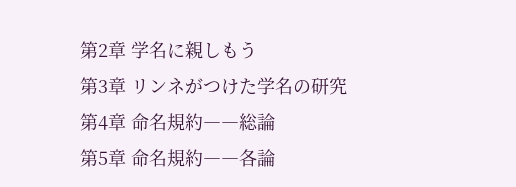第2章 学名に親しもう
第3章 リンネがつけた学名の研究
第4章 命名規約――総論
第5章 命名規約――各論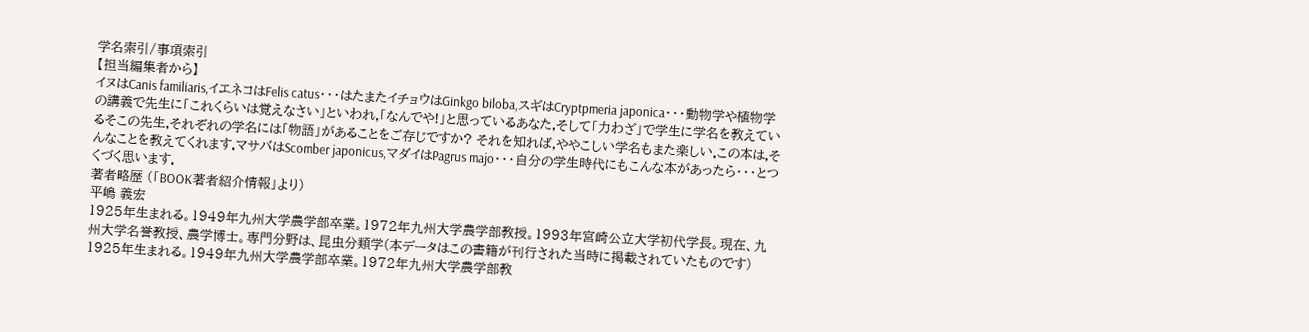学名索引/事項索引
【担当編集者から】
イヌはCanis familiaris,イエネコはFelis catus・・・はたまたイチョウはGinkgo biloba,スギはCryptpmeria japonica・・・動物学や植物学の講義で先生に「これくらいは覚えなさい」といわれ,「なんでや!」と思っているあなた,そして「力わざ」で学生に学名を教えているそこの先生,それぞれの学名には「物語」があることをご存じですか? それを知れば,ややこしい学名もまた楽しい.この本は,そんなことを教えてくれます.マサバはScomber japonicus,マダイはPagrus majo・・・自分の学生時代にもこんな本があったら・・・とつくづく思います.
著者略歴 (「BOOK著者紹介情報」より)
平嶋 義宏
1925年生まれる。1949年九州大学農学部卒業。1972年九州大学農学部教授。1993年宮崎公立大学初代学長。現在、九州大学名誉教授、農学博士。専門分野は、昆虫分類学(本データはこの書籍が刊行された当時に掲載されていたものです)
1925年生まれる。1949年九州大学農学部卒業。1972年九州大学農学部教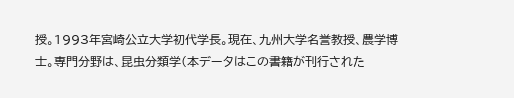授。1993年宮崎公立大学初代学長。現在、九州大学名誉教授、農学博士。専門分野は、昆虫分類学(本データはこの書籍が刊行された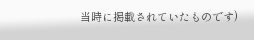当時に掲載されていたものです)